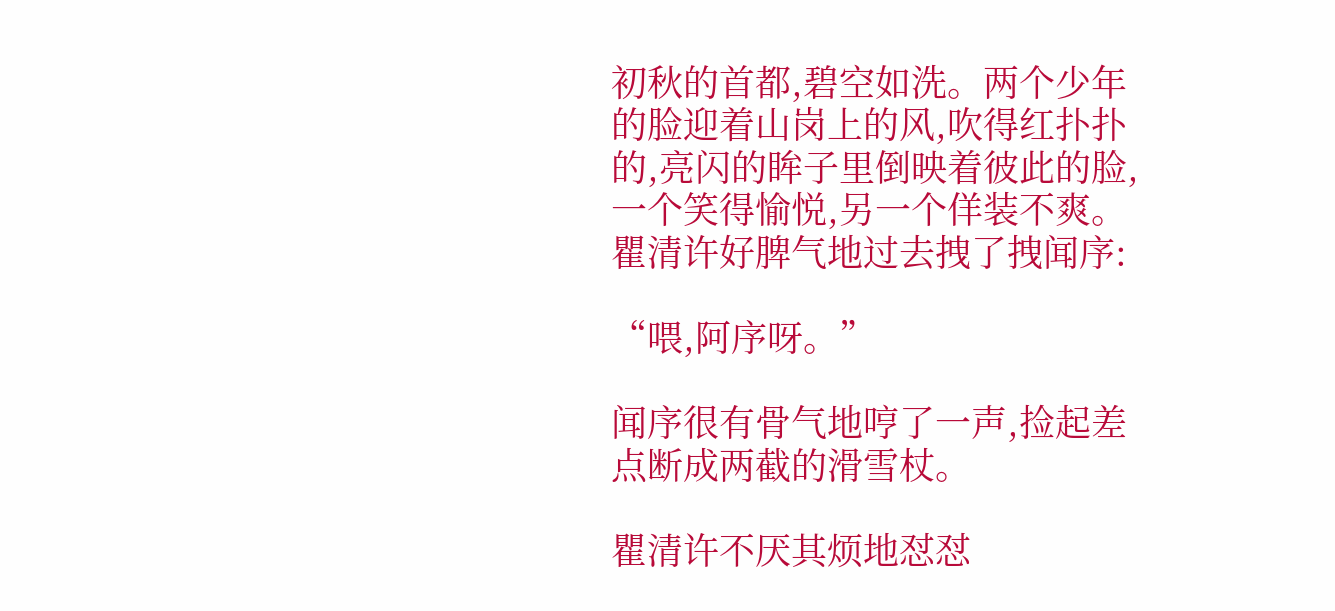初秋的首都,碧空如洗。两个少年的脸迎着山岗上的风,吹得红扑扑的,亮闪的眸子里倒映着彼此的脸,一个笑得愉悦,另一个佯装不爽。瞿清许好脾气地过去拽了拽闻序:

“喂,阿序呀。”

闻序很有骨气地哼了一声,捡起差点断成两截的滑雪杖。

瞿清许不厌其烦地怼怼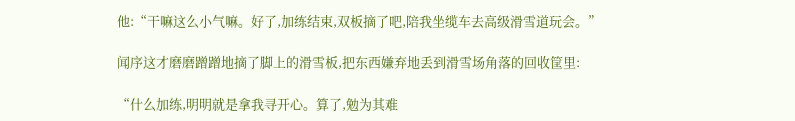他:“干嘛这么小气嘛。好了,加练结束,双板摘了吧,陪我坐缆车去高级滑雪道玩会。”

闻序这才磨磨蹭蹭地摘了脚上的滑雪板,把东西嫌弃地丢到滑雪场角落的回收筐里:

“什么加练,明明就是拿我寻开心。算了,勉为其难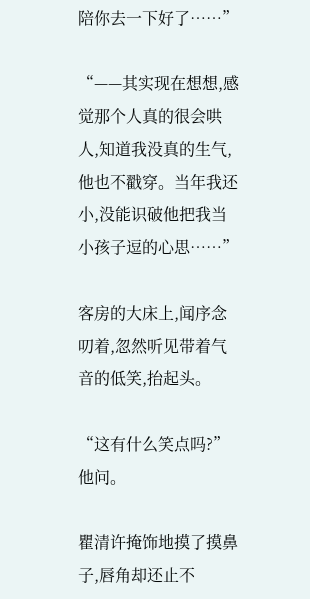陪你去一下好了……”

“——其实现在想想,感觉那个人真的很会哄人,知道我没真的生气,他也不戳穿。当年我还小,没能识破他把我当小孩子逗的心思……”

客房的大床上,闻序念叨着,忽然听见带着气音的低笑,抬起头。

“这有什么笑点吗?”他问。

瞿清许掩饰地摸了摸鼻子,唇角却还止不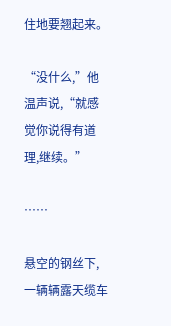住地要翘起来。

“没什么,”他温声说,“就感觉你说得有道理,继续。”

……

悬空的钢丝下,一辆辆露天缆车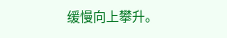缓慢向上攀升。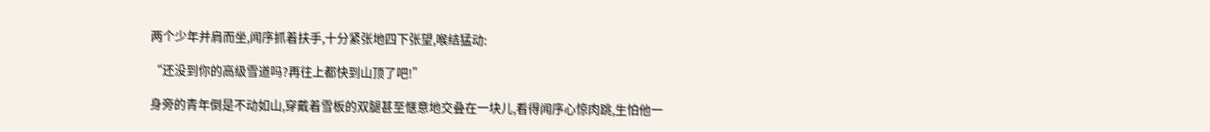两个少年并肩而坐,闻序抓着扶手,十分紧张地四下张望,喉结猛动:

“还没到你的高级雪道吗?再往上都快到山顶了吧!”

身旁的青年倒是不动如山,穿戴着雪板的双腿甚至惬意地交叠在一块儿,看得闻序心惊肉跳,生怕他一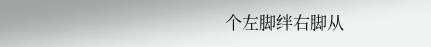个左脚绊右脚从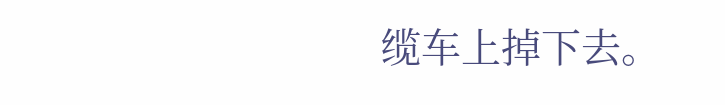缆车上掉下去。